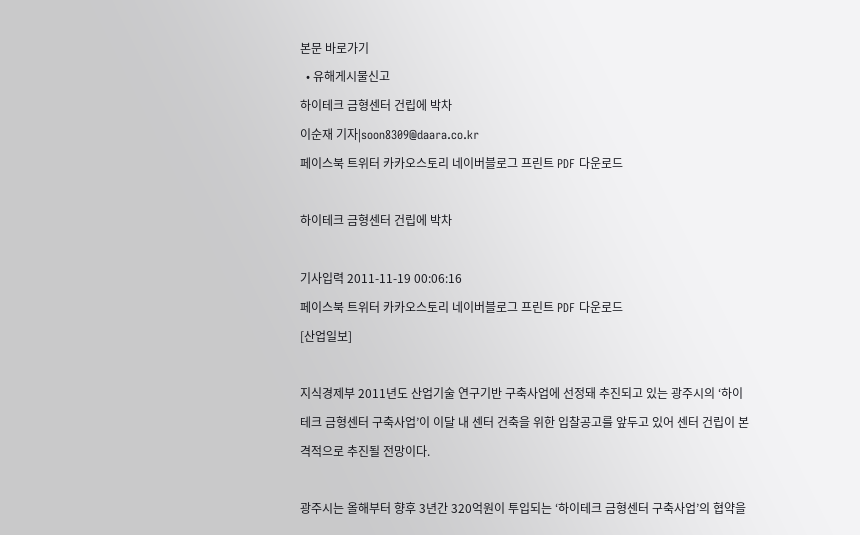본문 바로가기
  • 유해게시물신고
하이테크 금형센터 건립에 박차
이순재 기자|soon8309@daara.co.kr
페이스북 트위터 카카오스토리 네이버블로그 프린트 PDF 다운로드

하이테크 금형센터 건립에 박차

기사입력 2011-11-19 00:06:16
페이스북 트위터 카카오스토리 네이버블로그 프린트 PDF 다운로드
[산업일보]

지식경제부 2011년도 산업기술 연구기반 구축사업에 선정돼 추진되고 있는 광주시의 ‘하이테크 금형센터 구축사업’이 이달 내 센터 건축을 위한 입찰공고를 앞두고 있어 센터 건립이 본격적으로 추진될 전망이다.

광주시는 올해부터 향후 3년간 320억원이 투입되는 ‘하이테크 금형센터 구축사업’의 협약을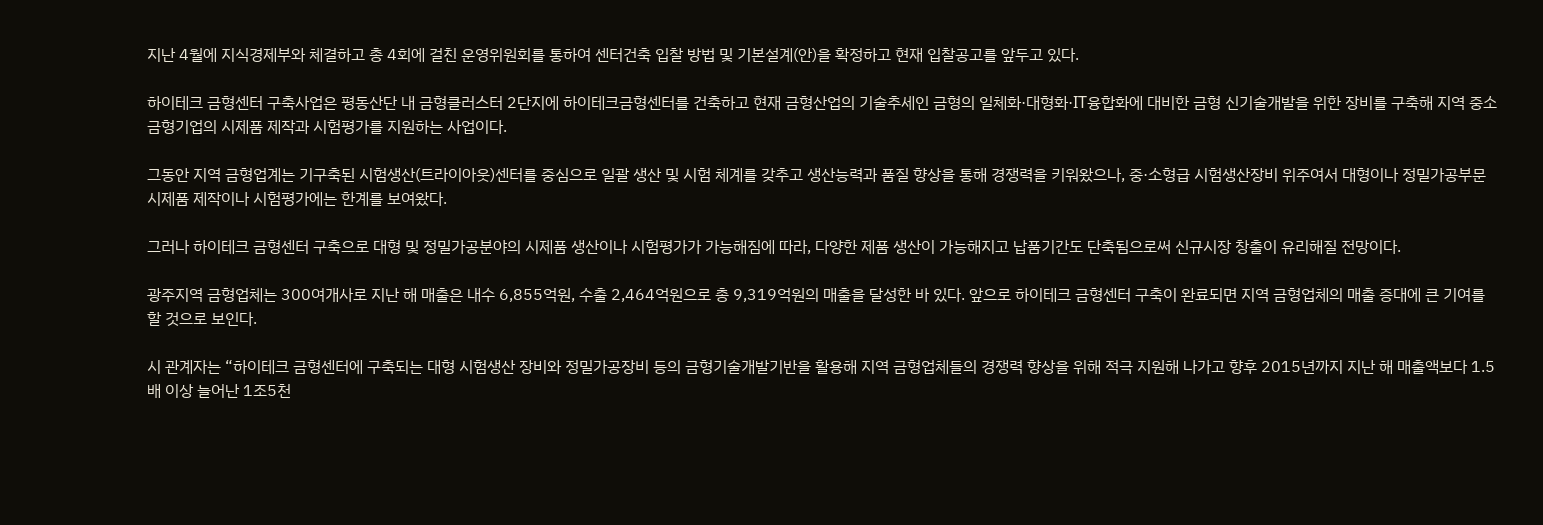지난 4월에 지식경제부와 체결하고 총 4회에 걸친 운영위원회를 통하여 센터건축 입찰 방법 및 기본설계(안)을 확정하고 현재 입찰공고를 앞두고 있다.

하이테크 금형센터 구축사업은 평동산단 내 금형클러스터 2단지에 하이테크금형센터를 건축하고 현재 금형산업의 기술추세인 금형의 일체화·대형화·IT융합화에 대비한 금형 신기술개발을 위한 장비를 구축해 지역 중소금형기업의 시제품 제작과 시험평가를 지원하는 사업이다.

그동안 지역 금형업계는 기구축된 시험생산(트라이아웃)센터를 중심으로 일괄 생산 및 시험 체계를 갖추고 생산능력과 품질 향상을 통해 경쟁력을 키워왔으나, 중·소형급 시험생산장비 위주여서 대형이나 정밀가공부문 시제품 제작이나 시험평가에는 한계를 보여왔다.

그러나 하이테크 금형센터 구축으로 대형 및 정밀가공분야의 시제품 생산이나 시험평가가 가능해짐에 따라, 다양한 제품 생산이 가능해지고 납품기간도 단축됨으로써 신규시장 창출이 유리해질 전망이다.

광주지역 금형업체는 300여개사로 지난 해 매출은 내수 6,855억원, 수출 2,464억원으로 총 9,319억원의 매출을 달성한 바 있다. 앞으로 하이테크 금형센터 구축이 완료되면 지역 금형업체의 매출 증대에 큰 기여를 할 것으로 보인다.

시 관계자는 “하이테크 금형센터에 구축되는 대형 시험생산 장비와 정밀가공장비 등의 금형기술개발기반을 활용해 지역 금형업체들의 경쟁력 향상을 위해 적극 지원해 나가고 향후 2015년까지 지난 해 매출액보다 1.5배 이상 늘어난 1조5천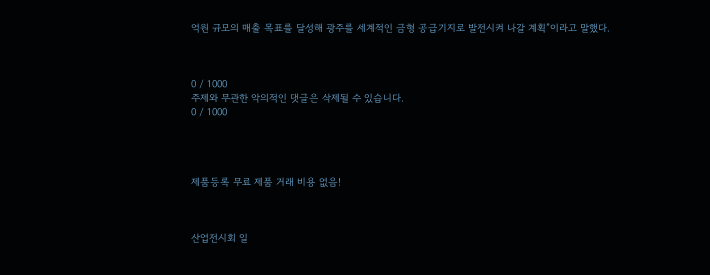억원 규모의 매출 목표를 달성해 광주를 세계적인 금형 공급기지로 발전시켜 나갈 계획”이라고 말했다.



0 / 1000
주제와 무관한 악의적인 댓글은 삭제될 수 있습니다.
0 / 1000




제품등록 무료 제품 거래 비용 없음!



산업전시회 일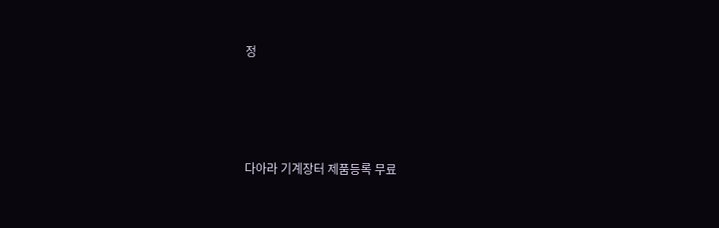정




다아라 기계장터 제품등록 무료